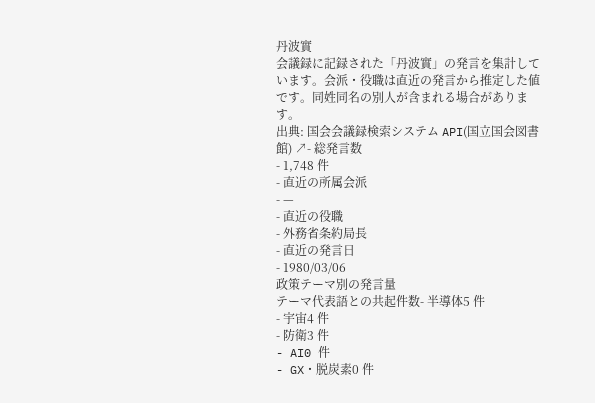丹波實
会議録に記録された「丹波實」の発言を集計しています。会派・役職は直近の発言から推定した値です。同姓同名の別人が含まれる場合があります。
出典: 国会会議録検索システム API(国立国会図書館) ↗- 総発言数
- 1,748 件
- 直近の所属会派
- —
- 直近の役職
- 外務省条約局長
- 直近の発言日
- 1980/03/06
政策テーマ別の発言量
テーマ代表語との共起件数- 半導体5 件
- 宇宙4 件
- 防衛3 件
- AI0 件
- GX・脱炭素0 件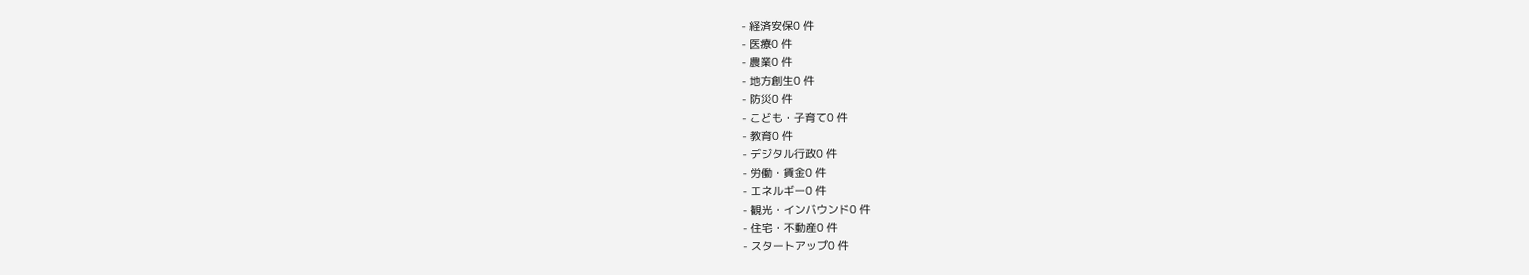- 経済安保0 件
- 医療0 件
- 農業0 件
- 地方創生0 件
- 防災0 件
- こども・子育て0 件
- 教育0 件
- デジタル行政0 件
- 労働・賃金0 件
- エネルギー0 件
- 観光・インバウンド0 件
- 住宅・不動産0 件
- スタートアップ0 件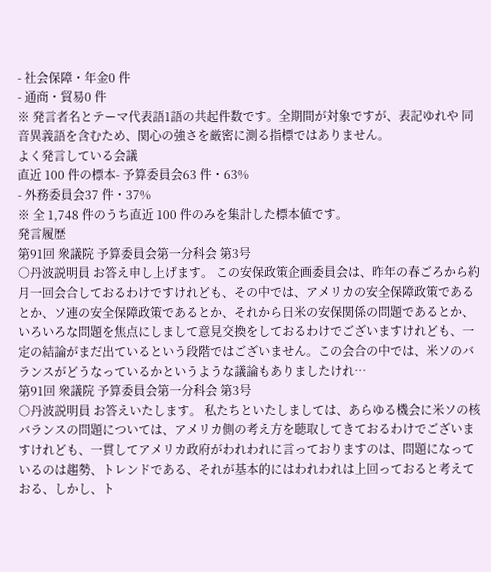- 社会保障・年金0 件
- 通商・貿易0 件
※ 発言者名とテーマ代表語1語の共起件数です。全期間が対象ですが、表記ゆれや 同音異義語を含むため、関心の強さを厳密に測る指標ではありません。
よく発言している会議
直近 100 件の標本- 予算委員会63 件・63%
- 外務委員会37 件・37%
※ 全 1,748 件のうち直近 100 件のみを集計した標本値です。
発言履歴
第91回 衆議院 予算委員会第一分科会 第3号
○丹波説明員 お答え申し上げます。 この安保政策企画委員会は、昨年の春ごろから約月一回会合しておるわけですけれども、その中では、アメリカの安全保障政策であるとか、ソ連の安全保障政策であるとか、それから日米の安保関係の問題であるとか、いろいろな問題を焦点にしまして意見交換をしておるわけでございますけれども、一定の結論がまだ出ているという段階ではございません。この会合の中では、米ソのバランスがどうなっているかというような議論もありましたけれ…
第91回 衆議院 予算委員会第一分科会 第3号
○丹波説明員 お答えいたします。 私たちといたしましては、あらゆる機会に米ソの核バランスの問題については、アメリカ側の考え方を聴取してきておるわけでございますけれども、一貫してアメリカ政府がわれわれに言っておりますのは、問題になっているのは趨勢、トレンドである、それが基本的にはわれわれは上回っておると考えておる、しかし、ト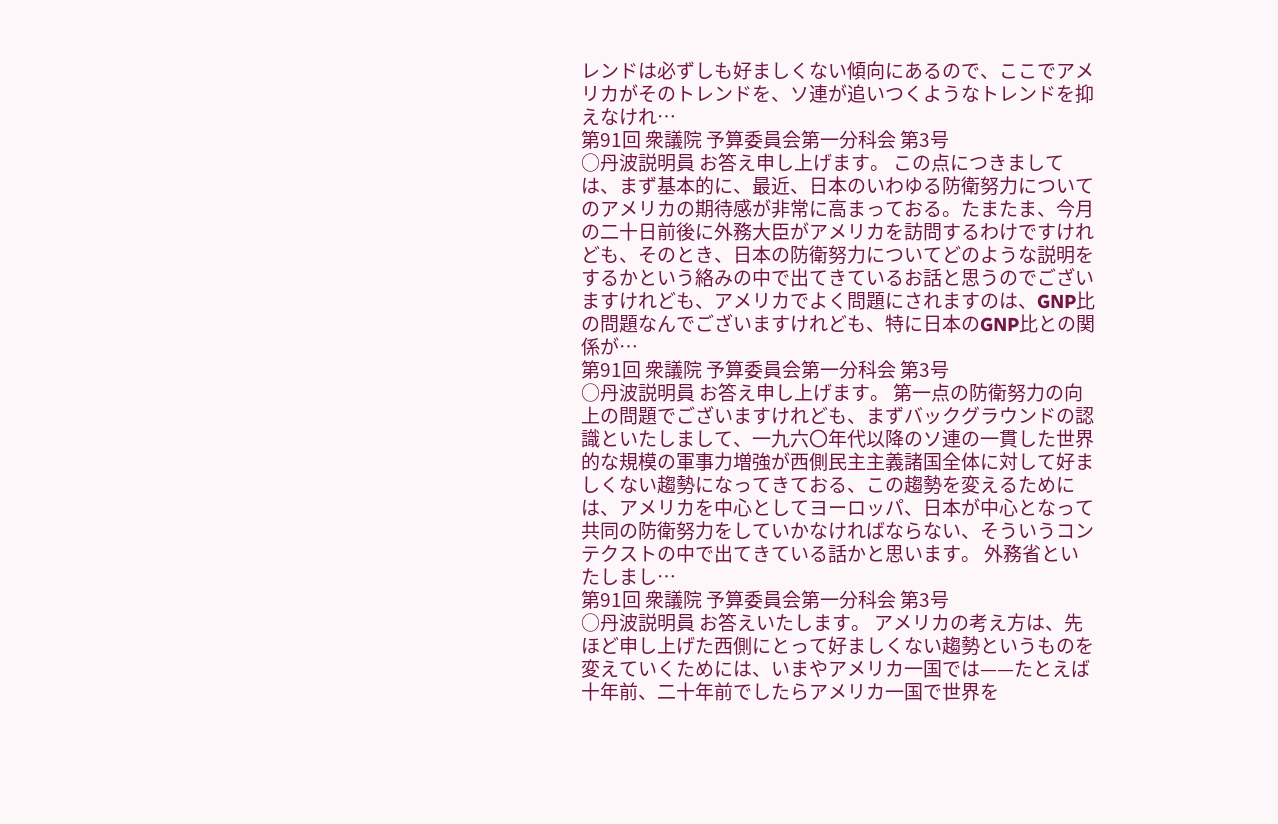レンドは必ずしも好ましくない傾向にあるので、ここでアメリカがそのトレンドを、ソ連が追いつくようなトレンドを抑えなけれ…
第91回 衆議院 予算委員会第一分科会 第3号
○丹波説明員 お答え申し上げます。 この点につきましては、まず基本的に、最近、日本のいわゆる防衛努力についてのアメリカの期待感が非常に高まっておる。たまたま、今月の二十日前後に外務大臣がアメリカを訪問するわけですけれども、そのとき、日本の防衛努力についてどのような説明をするかという絡みの中で出てきているお話と思うのでございますけれども、アメリカでよく問題にされますのは、GNP比の問題なんでございますけれども、特に日本のGNP比との関係が…
第91回 衆議院 予算委員会第一分科会 第3号
○丹波説明員 お答え申し上げます。 第一点の防衛努力の向上の問題でございますけれども、まずバックグラウンドの認識といたしまして、一九六〇年代以降のソ連の一貫した世界的な規模の軍事力増強が西側民主主義諸国全体に対して好ましくない趨勢になってきておる、この趨勢を変えるためには、アメリカを中心としてヨーロッパ、日本が中心となって共同の防衛努力をしていかなければならない、そういうコンテクストの中で出てきている話かと思います。 外務省といたしまし…
第91回 衆議院 予算委員会第一分科会 第3号
○丹波説明員 お答えいたします。 アメリカの考え方は、先ほど申し上げた西側にとって好ましくない趨勢というものを変えていくためには、いまやアメリカ一国では——たとえば十年前、二十年前でしたらアメリカ一国で世界を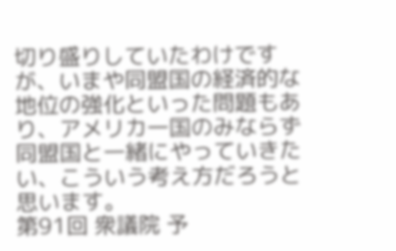切り盛りしていたわけですが、いまや同盟国の経済的な地位の強化といった問題もあり、アメリカ一国のみならず同盟国と一緒にやっていきたい、こういう考え方だろうと思います。
第91回 衆議院 予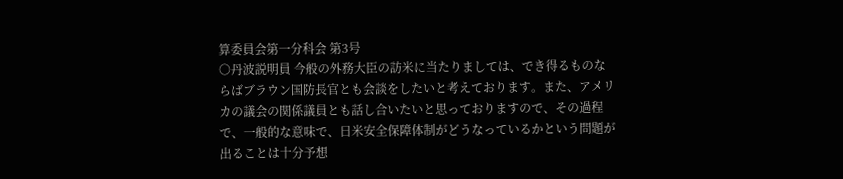算委員会第一分科会 第3号
○丹波説明員 今般の外務大臣の訪米に当たりましては、でき得るものならばブラウン国防長官とも会談をしたいと考えております。また、アメリカの議会の関係議員とも話し合いたいと思っておりますので、その過程で、一般的な意味で、日米安全保障体制がどうなっているかという問題が出ることは十分予想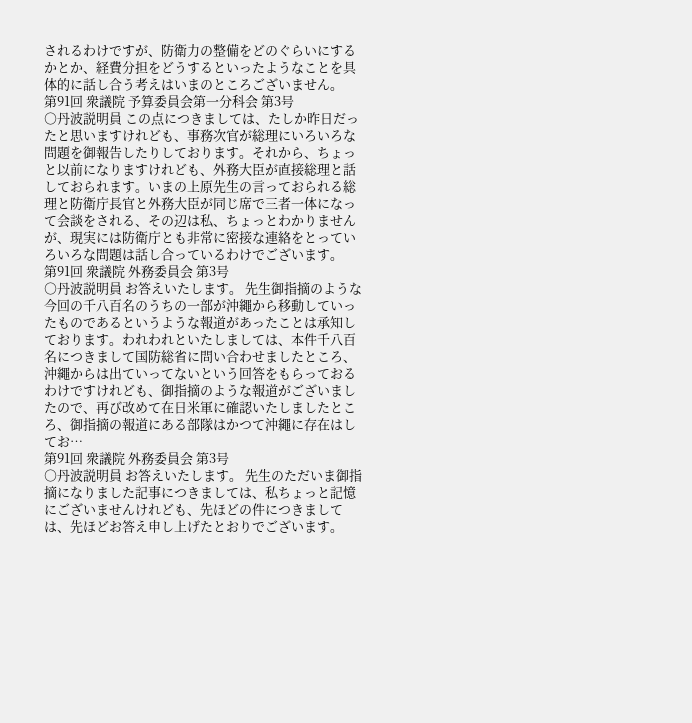されるわけですが、防衛力の整備をどのぐらいにするかとか、経費分担をどうするといったようなことを具体的に話し合う考えはいまのところございません。
第91回 衆議院 予算委員会第一分科会 第3号
○丹波説明員 この点につきましては、たしか昨日だったと思いますけれども、事務次官が総理にいろいろな問題を御報告したりしております。それから、ちょっと以前になりますけれども、外務大臣が直接総理と話しておられます。いまの上原先生の言っておられる総理と防衛庁長官と外務大臣が同じ席で三者一体になって会談をされる、その辺は私、ちょっとわかりませんが、現実には防衛庁とも非常に密接な連絡をとっていろいろな問題は話し合っているわけでございます。
第91回 衆議院 外務委員会 第3号
○丹波説明員 お答えいたします。 先生御指摘のような今回の千八百名のうちの一部が沖繩から移動していったものであるというような報道があったことは承知しております。われわれといたしましては、本件千八百名につきまして国防総省に問い合わせましたところ、沖繩からは出ていってないという回答をもらっておるわけですけれども、御指摘のような報道がございましたので、再び改めて在日米軍に確認いたしましたところ、御指摘の報道にある部隊はかつて沖繩に存在はしてお…
第91回 衆議院 外務委員会 第3号
○丹波説明員 お答えいたします。 先生のただいま御指摘になりました記事につきましては、私ちょっと記憶にございませんけれども、先ほどの件につきましては、先ほどお答え申し上げたとおりでございます。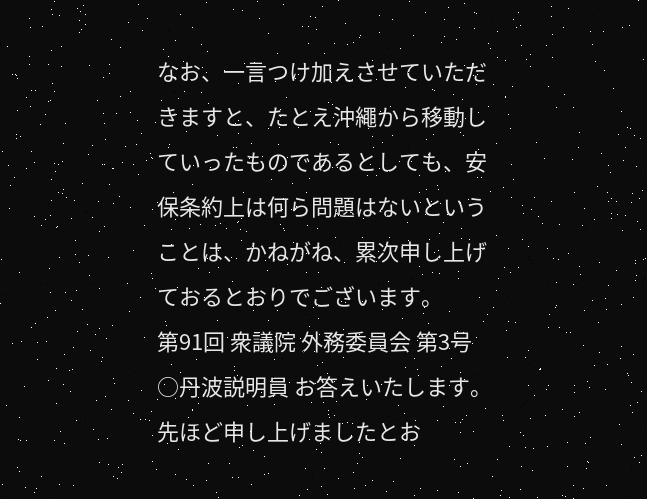なお、一言つけ加えさせていただきますと、たとえ沖繩から移動していったものであるとしても、安保条約上は何ら問題はないということは、かねがね、累次申し上げておるとおりでございます。
第91回 衆議院 外務委員会 第3号
○丹波説明員 お答えいたします。 先ほど申し上げましたとお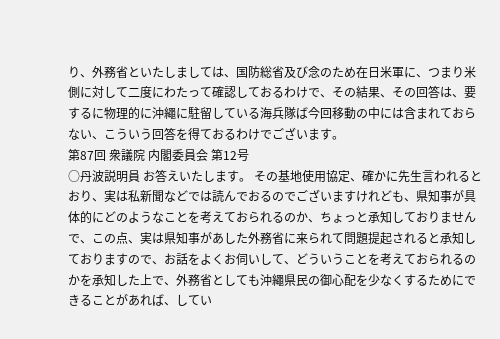り、外務省といたしましては、国防総省及び念のため在日米軍に、つまり米側に対して二度にわたって確認しておるわけで、その結果、その回答は、要するに物理的に沖繩に駐留している海兵隊ば今回移動の中には含まれておらない、こういう回答を得ておるわけでございます。
第87回 衆議院 内閣委員会 第12号
○丹波説明員 お答えいたします。 その基地使用協定、確かに先生言われるとおり、実は私新聞などでは読んでおるのでございますけれども、県知事が具体的にどのようなことを考えておられるのか、ちょっと承知しておりませんで、この点、実は県知事があした外務省に来られて問題提起されると承知しておりますので、お話をよくお伺いして、どういうことを考えておられるのかを承知した上で、外務省としても沖繩県民の御心配を少なくするためにできることがあれば、してい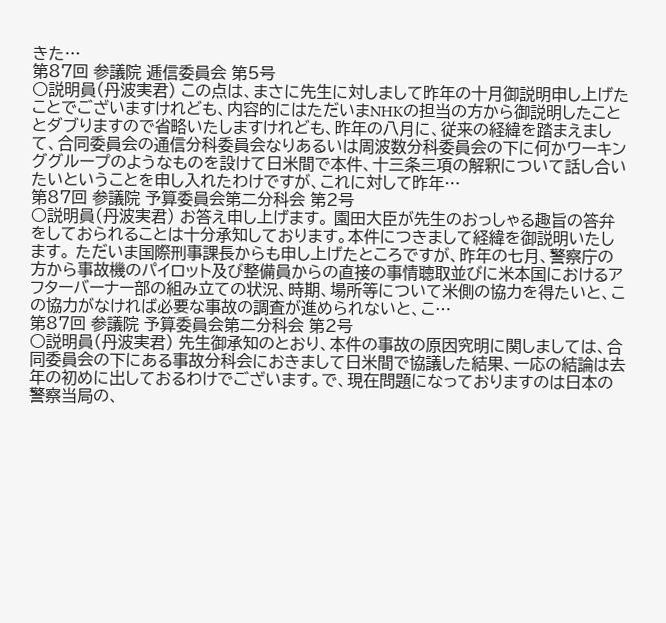きた…
第87回 参議院 逓信委員会 第5号
○説明員(丹波実君) この点は、まさに先生に対しまして昨年の十月御説明申し上げたことでございますけれども、内容的にはただいまNHKの担当の方から御説明したこととダブりますので省略いたしますけれども、昨年の八月に、従来の経緯を踏まえまして、合同委員会の通信分科委員会なりあるいは周波数分科委員会の下に何かワーキンググループのようなものを設けて日米間で本件、十三条三項の解釈について話し合いたいということを申し入れたわけですが、これに対して昨年…
第87回 参議院 予算委員会第二分科会 第2号
○説明員(丹波実君) お答え申し上げます。 園田大臣が先生のおっしゃる趣旨の答弁をしておられることは十分承知しております。本件につきまして経緯を御説明いたします。 ただいま国際刑事課長からも申し上げたところですが、昨年の七月、警察庁の方から事故機のパイロット及び整備員からの直接の事情聴取並びに米本国におけるアフターバーナー部の組み立ての状況、時期、場所等について米側の協力を得たいと、この協力がなければ必要な事故の調査が進められないと、こ…
第87回 参議院 予算委員会第二分科会 第2号
○説明員(丹波実君) 先生御承知のとおり、本件の事故の原因究明に関しましては、合同委員会の下にある事故分科会におきまして日米間で協議した結果、一応の結論は去年の初めに出しておるわけでございます。で、現在問題になっておりますのは日本の警察当局の、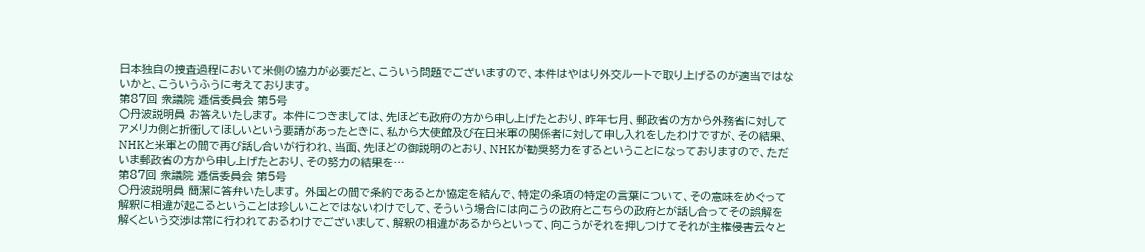日本独自の捜査過程において米側の協力が必要だと、こういう問題でございますので、本件はやはり外交ルートで取り上げるのが適当ではないかと、こういうふうに考えております。
第87回 衆議院 逓信委員会 第5号
○丹波説明員 お答えいたします。 本件につきましては、先ほども政府の方から申し上げたとおり、昨年七月、郵政省の方から外務省に対してアメリカ側と折衝してほしいという要請があったときに、私から大使館及び在日米軍の関係者に対して申し入れをしたわけですが、その結果、NHKと米軍との間で再び話し合いが行われ、当面、先ほどの御説明のとおり、NHKが勧奨努力をするということになっておりますので、ただいま郵政省の方から申し上げたとおり、その努力の結果を…
第87回 衆議院 逓信委員会 第5号
○丹波説明員 簡潔に答弁いたします。 外国との間で条約であるとか協定を結んで、特定の条項の特定の言葉について、その意味をめぐって解釈に相違が起こるということは珍しいことではないわけでして、そういう場合には向こうの政府とこちらの政府とが話し合ってその誤解を解くという交渉は常に行われておるわけでございまして、解釈の相違があるからといって、向こうがそれを押しつけてそれが主権侵害云々と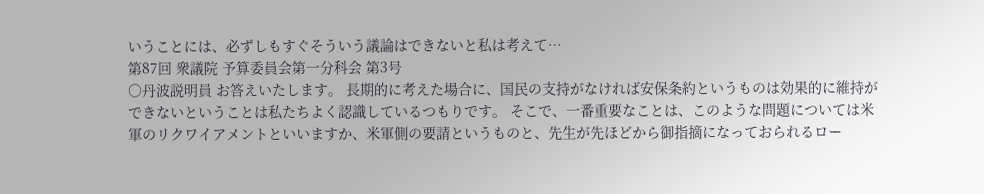いうことには、必ずしもすぐそういう議論はできないと私は考えて…
第87回 衆議院 予算委員会第一分科会 第3号
○丹波説明員 お答えいたします。 長期的に考えた場合に、国民の支持がなければ安保条約というものは効果的に維持ができないということは私たちよく認識しているつもりです。 そこで、一番重要なことは、このような問題については米軍のリクワイアメントといいますか、米軍側の要請というものと、先生が先ほどから御指摘になっておられるロー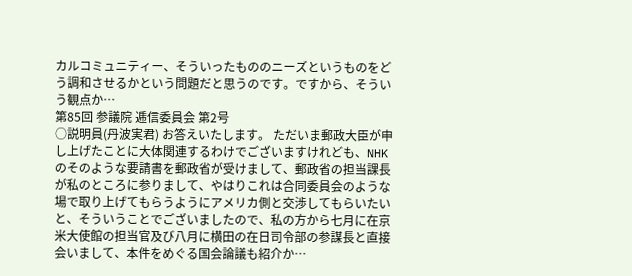カルコミュニティー、そういったもののニーズというものをどう調和させるかという問題だと思うのです。ですから、そういう観点か…
第85回 参議院 逓信委員会 第2号
○説明員(丹波実君) お答えいたします。 ただいま郵政大臣が申し上げたことに大体関連するわけでございますけれども、NHKのそのような要請書を郵政省が受けまして、郵政省の担当課長が私のところに参りまして、やはりこれは合同委員会のような場で取り上げてもらうようにアメリカ側と交渉してもらいたいと、そういうことでございましたので、私の方から七月に在京米大使館の担当官及び八月に横田の在日司令部の参謀長と直接会いまして、本件をめぐる国会論議も紹介か…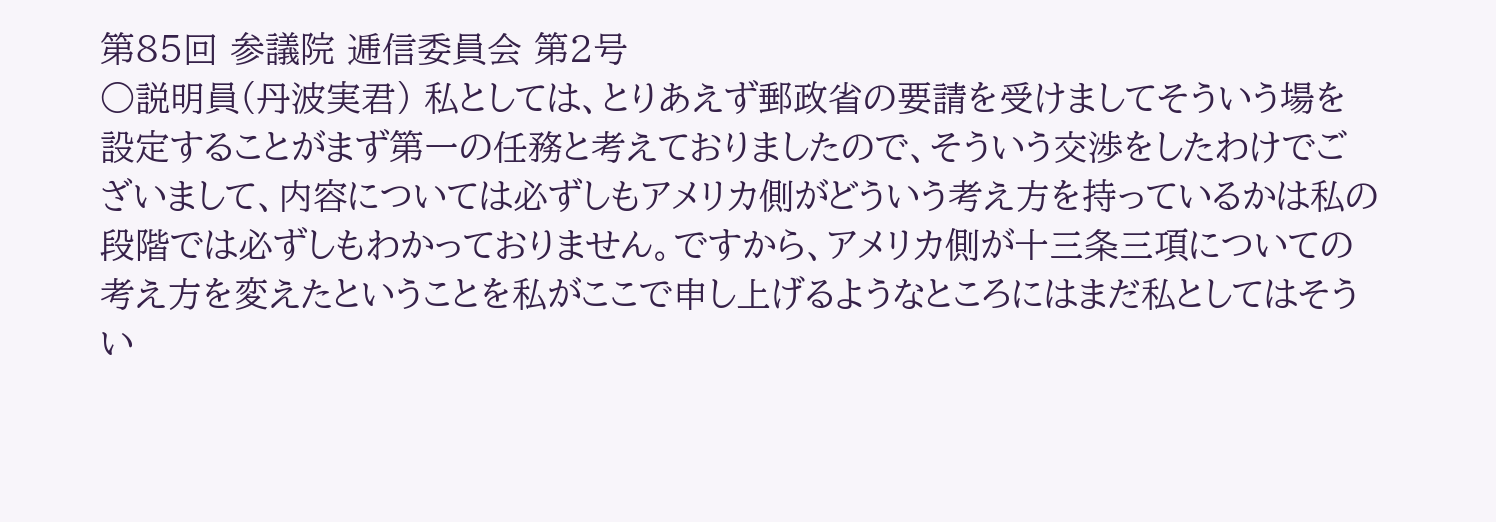第85回 参議院 逓信委員会 第2号
○説明員(丹波実君) 私としては、とりあえず郵政省の要請を受けましてそういう場を設定することがまず第一の任務と考えておりましたので、そういう交渉をしたわけでございまして、内容については必ずしもアメリカ側がどういう考え方を持っているかは私の段階では必ずしもわかっておりません。ですから、アメリカ側が十三条三項についての考え方を変えたということを私がここで申し上げるようなところにはまだ私としてはそうい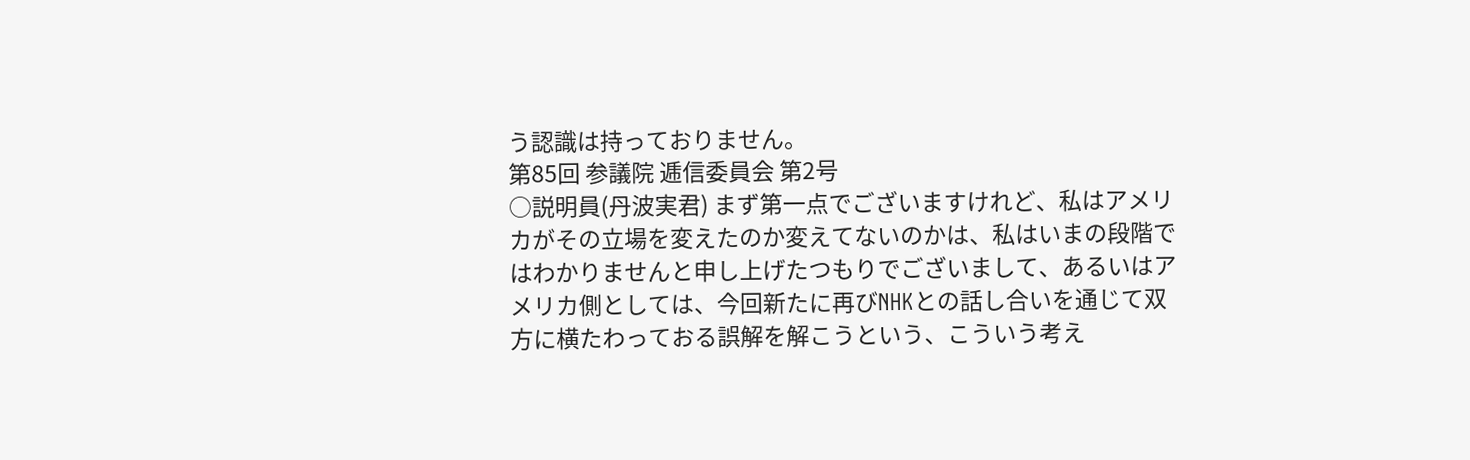う認識は持っておりません。
第85回 参議院 逓信委員会 第2号
○説明員(丹波実君) まず第一点でございますけれど、私はアメリカがその立場を変えたのか変えてないのかは、私はいまの段階ではわかりませんと申し上げたつもりでございまして、あるいはアメリカ側としては、今回新たに再びNHKとの話し合いを通じて双方に横たわっておる誤解を解こうという、こういう考え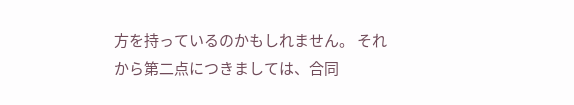方を持っているのかもしれません。 それから第二点につきましては、合同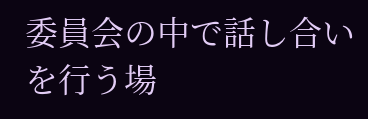委員会の中で話し合いを行う場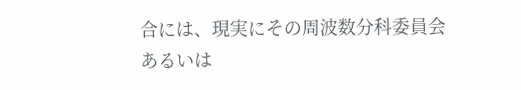合には、現実にその周波数分科委員会あるいは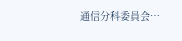通信分科委員会…